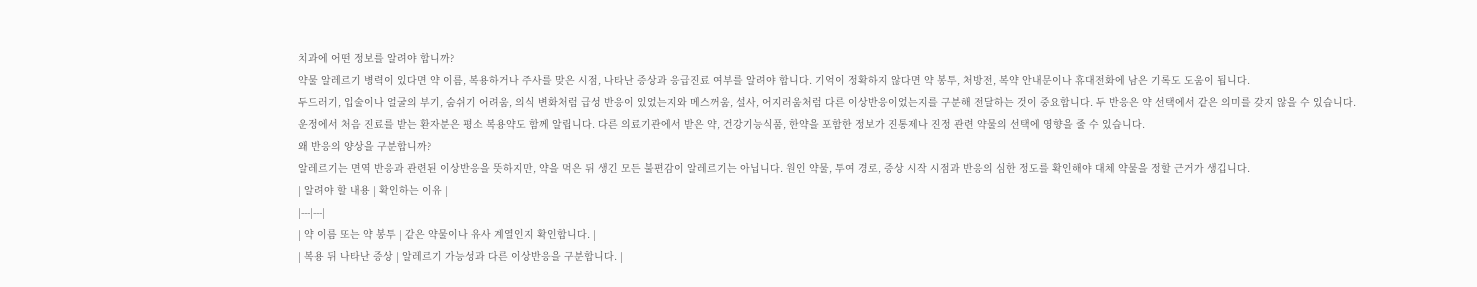치과에 어떤 정보를 알려야 합니까?
약물 알레르기 병력이 있다면 약 이름, 복용하거나 주사를 맞은 시점, 나타난 증상과 응급진료 여부를 알려야 합니다. 기억이 정확하지 않다면 약 봉투, 처방전, 복약 안내문이나 휴대전화에 남은 기록도 도움이 됩니다.
두드러기, 입술이나 얼굴의 부기, 숨쉬기 어려움, 의식 변화처럼 급성 반응이 있었는지와 메스꺼움, 설사, 어지러움처럼 다른 이상반응이었는지를 구분해 전달하는 것이 중요합니다. 두 반응은 약 선택에서 같은 의미를 갖지 않을 수 있습니다.
운정에서 처음 진료를 받는 환자분은 평소 복용약도 함께 알립니다. 다른 의료기관에서 받은 약, 건강기능식품, 한약을 포함한 정보가 진통제나 진정 관련 약물의 선택에 영향을 줄 수 있습니다.
왜 반응의 양상을 구분합니까?
알레르기는 면역 반응과 관련된 이상반응을 뜻하지만, 약을 먹은 뒤 생긴 모든 불편감이 알레르기는 아닙니다. 원인 약물, 투여 경로, 증상 시작 시점과 반응의 심한 정도를 확인해야 대체 약물을 정할 근거가 생깁니다.
| 알려야 할 내용 | 확인하는 이유 |
|---|---|
| 약 이름 또는 약 봉투 | 같은 약물이나 유사 계열인지 확인합니다. |
| 복용 뒤 나타난 증상 | 알레르기 가능성과 다른 이상반응을 구분합니다. |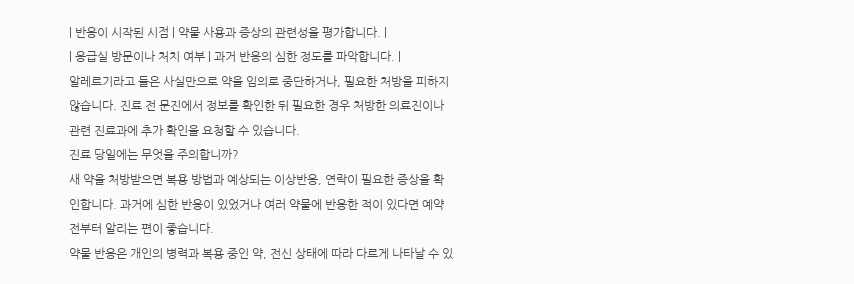| 반응이 시작된 시점 | 약물 사용과 증상의 관련성을 평가합니다. |
| 응급실 방문이나 처치 여부 | 과거 반응의 심한 정도를 파악합니다. |
알레르기라고 들은 사실만으로 약을 임의로 중단하거나, 필요한 처방을 피하지 않습니다. 진료 전 문진에서 정보를 확인한 뒤 필요한 경우 처방한 의료진이나 관련 진료과에 추가 확인을 요청할 수 있습니다.
진료 당일에는 무엇을 주의합니까?
새 약을 처방받으면 복용 방법과 예상되는 이상반응, 연락이 필요한 증상을 확인합니다. 과거에 심한 반응이 있었거나 여러 약물에 반응한 적이 있다면 예약 전부터 알리는 편이 좋습니다.
약물 반응은 개인의 병력과 복용 중인 약, 전신 상태에 따라 다르게 나타날 수 있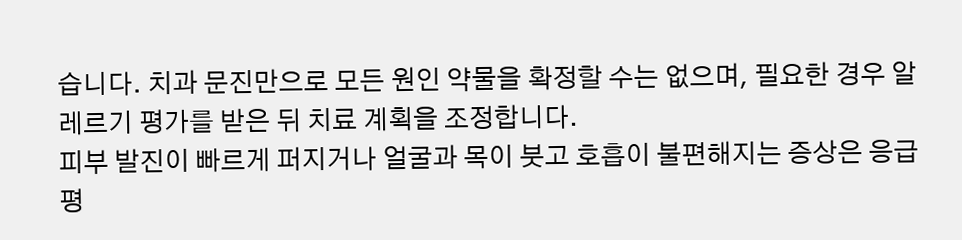습니다. 치과 문진만으로 모든 원인 약물을 확정할 수는 없으며, 필요한 경우 알레르기 평가를 받은 뒤 치료 계획을 조정합니다.
피부 발진이 빠르게 퍼지거나 얼굴과 목이 붓고 호흡이 불편해지는 증상은 응급 평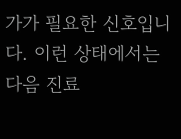가가 필요한 신호입니다. 이런 상태에서는 다음 진료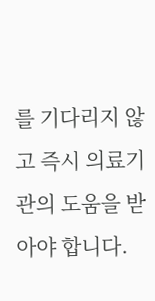를 기다리지 않고 즉시 의료기관의 도움을 받아야 합니다.